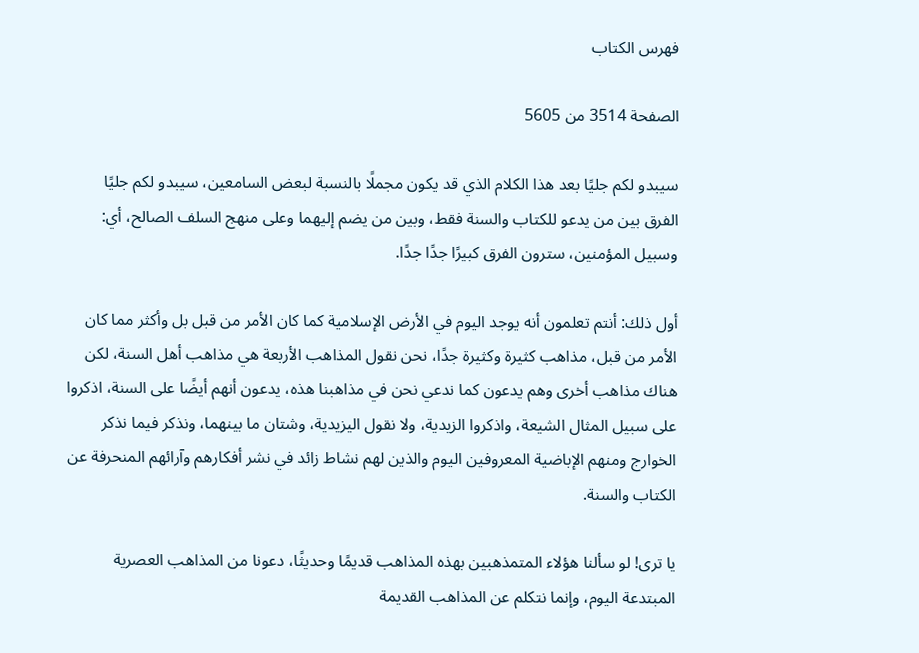فهرس الكتاب

الصفحة 3514 من 5605

سيبدو لكم جليًا بعد هذا الكلام الذي قد يكون مجملًا بالنسبة لبعض السامعين، سيبدو لكم جليًا الفرق بين من يدعو للكتاب والسنة فقط، وبين من يضم إليهما وعلى منهج السلف الصالح، أي: وسبيل المؤمنين، سترون الفرق كبيرًا جدًا جدًا.

أول ذلك: أنتم تعلمون أنه يوجد اليوم في الأرض الإسلامية كما كان الأمر من قبل بل وأكثر مما كان الأمر من قبل، مذاهب كثيرة وكثيرة جدًا، نحن نقول المذاهب الأربعة هي مذاهب أهل السنة، لكن هناك مذاهب أخرى وهم يدعون كما ندعي نحن في مذاهبنا هذه، يدعون أنهم أيضًا على السنة، اذكروا على سبيل المثال الشيعة، واذكروا الزيدية، ولا نقول اليزيدية، وشتان ما بينهما، ونذكر فيما نذكر الخوارج ومنهم الإباضية المعروفين اليوم والذين لهم نشاط زائد في نشر أفكارهم وآرائهم المنحرفة عن الكتاب والسنة.

يا ترى! لو سألنا هؤلاء المتمذهبين بهذه المذاهب قديمًا وحديثًا، دعونا من المذاهب العصرية المبتدعة اليوم، وإنما نتكلم عن المذاهب القديمة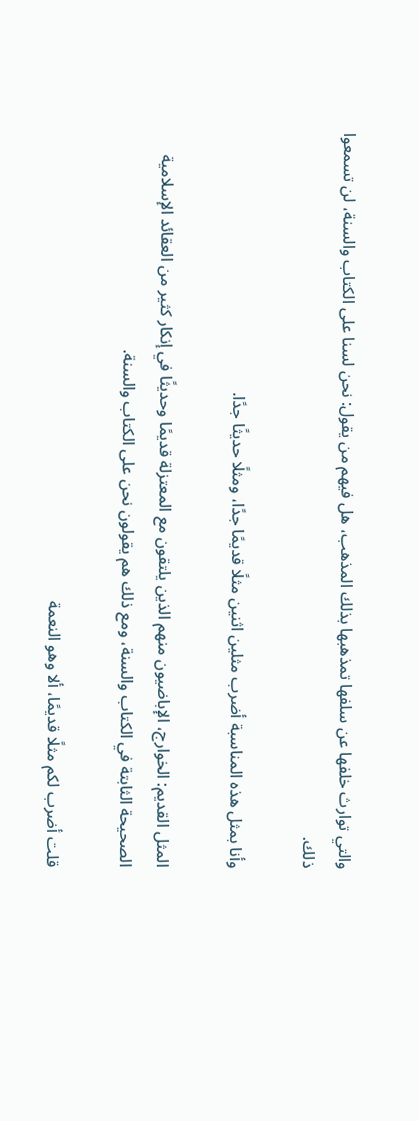والتي توارث خلفها عن سلفها تمذهبها بذلك المذهب، هل فيهم من يقول: نحن لسنا على الكتاب والسنة، لن تسمعوا ذلك.

وأنا بمثل هذه المناسبة أضرب مثلين اثنين مثلًا قديمًا جدًا، ومثلًا حديثًا جدًا.

المثل القديم: الخوارج، الإباضيون منهم الذين يلتقون مع المعتزلة قديمًا وحديثًا في إنكار كثير من العقائد الإسلامية الصحيحة الثابتة في الكتاب والسنة، ومع ذلك هم يقولون نحن على الكتاب والسنة.

قلت أضرب لكم مثلًا قديمًا، ألا وهو النعمة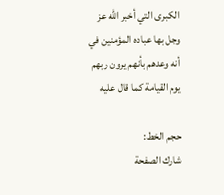الكبرى التي أخبر الله عز وجل بها عباده المؤمنين في أنه وعدهم بأنهم يرون ربهم يوم القيامة كما قال عليه

حجم الخط:
شارك الصفحة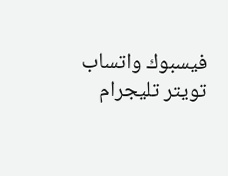فيسبوك واتساب تويتر تليجرام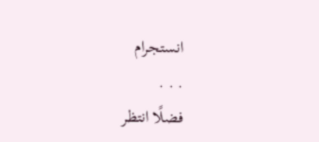انستجرام
. . .
فضلًا انتظر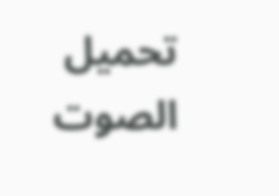تحميل الصوت